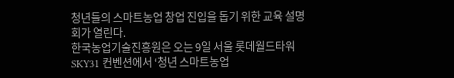청년들의 스마트농업 창업 진입을 돕기 위한 교육 설명회가 열린다.
한국농업기술진흥원은 오는 9일 서울 롯데월드타워 SKY31 컨벤션에서 ‘청년 스마트농업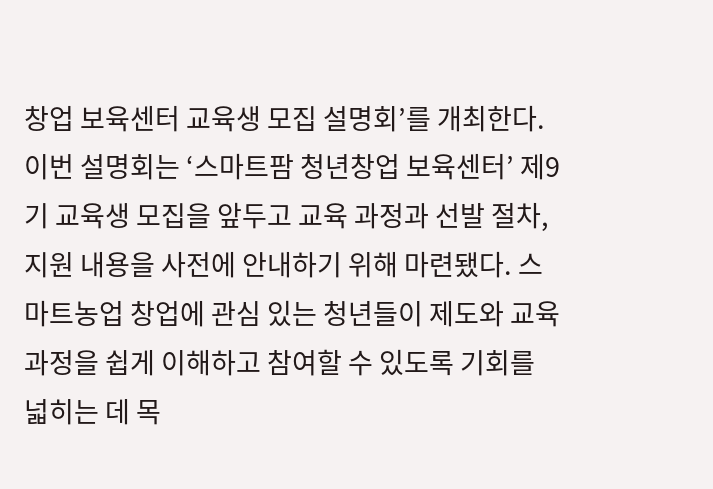창업 보육센터 교육생 모집 설명회’를 개최한다.
이번 설명회는 ‘스마트팜 청년창업 보육센터’ 제9기 교육생 모집을 앞두고 교육 과정과 선발 절차, 지원 내용을 사전에 안내하기 위해 마련됐다. 스마트농업 창업에 관심 있는 청년들이 제도와 교육 과정을 쉽게 이해하고 참여할 수 있도록 기회를 넓히는 데 목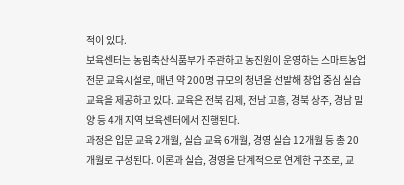적이 있다.
보육센터는 농림축산식품부가 주관하고 농진원이 운영하는 스마트농업 전문 교육시설로, 매년 약 200명 규모의 청년을 선발해 창업 중심 실습 교육을 제공하고 있다. 교육은 전북 김제, 전남 고흥, 경북 상주, 경남 밀양 등 4개 지역 보육센터에서 진행된다.
과정은 입문 교육 2개월, 실습 교육 6개월, 경영 실습 12개월 등 총 20개월로 구성된다. 이론과 실습, 경영을 단계적으로 연계한 구조로, 교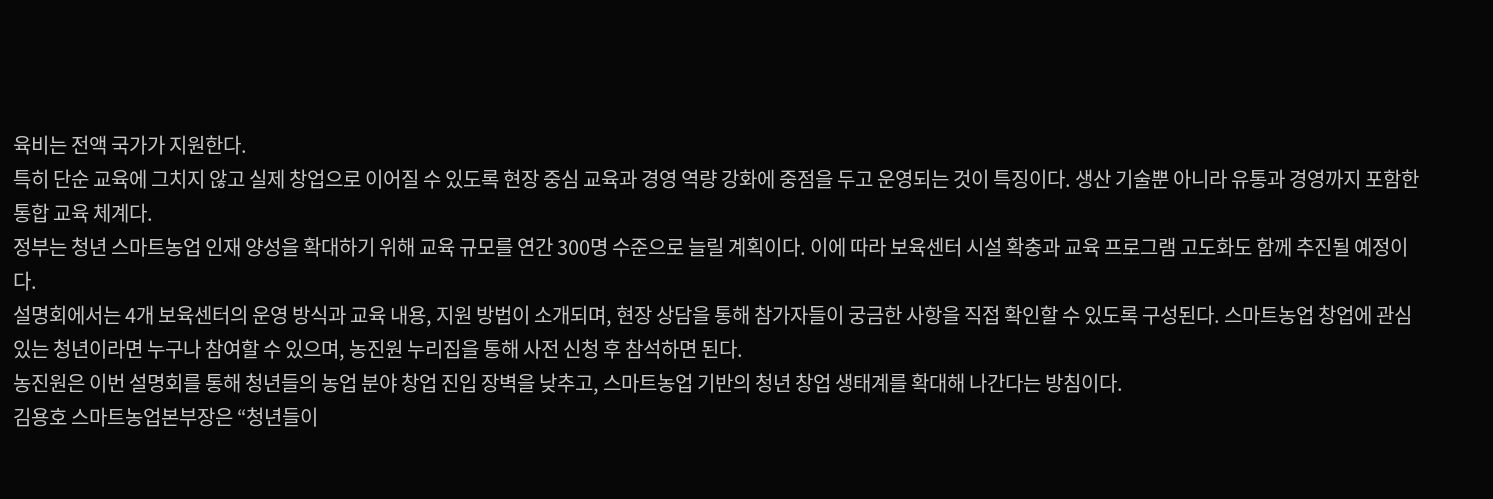육비는 전액 국가가 지원한다.
특히 단순 교육에 그치지 않고 실제 창업으로 이어질 수 있도록 현장 중심 교육과 경영 역량 강화에 중점을 두고 운영되는 것이 특징이다. 생산 기술뿐 아니라 유통과 경영까지 포함한 통합 교육 체계다.
정부는 청년 스마트농업 인재 양성을 확대하기 위해 교육 규모를 연간 300명 수준으로 늘릴 계획이다. 이에 따라 보육센터 시설 확충과 교육 프로그램 고도화도 함께 추진될 예정이다.
설명회에서는 4개 보육센터의 운영 방식과 교육 내용, 지원 방법이 소개되며, 현장 상담을 통해 참가자들이 궁금한 사항을 직접 확인할 수 있도록 구성된다. 스마트농업 창업에 관심 있는 청년이라면 누구나 참여할 수 있으며, 농진원 누리집을 통해 사전 신청 후 참석하면 된다.
농진원은 이번 설명회를 통해 청년들의 농업 분야 창업 진입 장벽을 낮추고, 스마트농업 기반의 청년 창업 생태계를 확대해 나간다는 방침이다.
김용호 스마트농업본부장은 “청년들이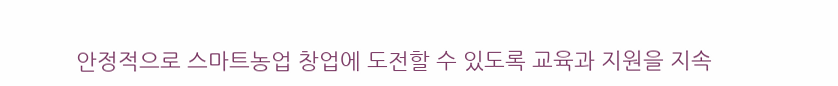안정적으로 스마트농업 창업에 도전할 수 있도록 교육과 지원을 지속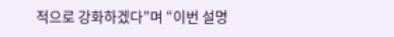적으로 강화하겠다”며 “이번 설명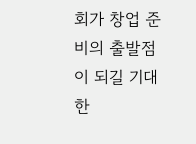회가 창업 준비의 출발점이 되길 기대한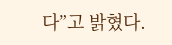다”고 밝혔다.